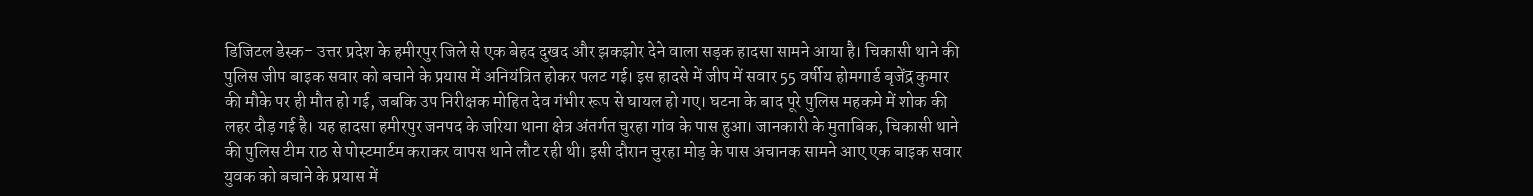डिजिटल डेस्क- उत्तर प्रदेश के हमीरपुर जिले से एक बेहद दुखद और झकझोर देने वाला सड़क हादसा सामने आया है। चिकासी थाने की पुलिस जीप बाइक सवार को बचाने के प्रयास में अनियंत्रित होकर पलट गई। इस हादसे में जीप में सवार 55 वर्षीय होमगार्ड बृजेंद्र कुमार की मौके पर ही मौत हो गई, जबकि उप निरीक्षक मोहित देव गंभीर रूप से घायल हो गए। घटना के बाद पूरे पुलिस महकमे में शोक की लहर दौड़ गई है। यह हादसा हमीरपुर जनपद के जरिया थाना क्षेत्र अंतर्गत चुरहा गांव के पास हुआ। जानकारी के मुताबिक, चिकासी थाने की पुलिस टीम राठ से पोस्टमार्टम कराकर वापस थाने लौट रही थी। इसी दौरान चुरहा मोड़ के पास अचानक सामने आए एक बाइक सवार युवक को बचाने के प्रयास में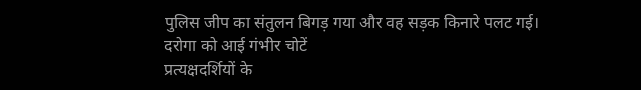पुलिस जीप का संतुलन बिगड़ गया और वह सड़क किनारे पलट गई।
दरोगा को आई गंभीर चोटें
प्रत्यक्षदर्शियों के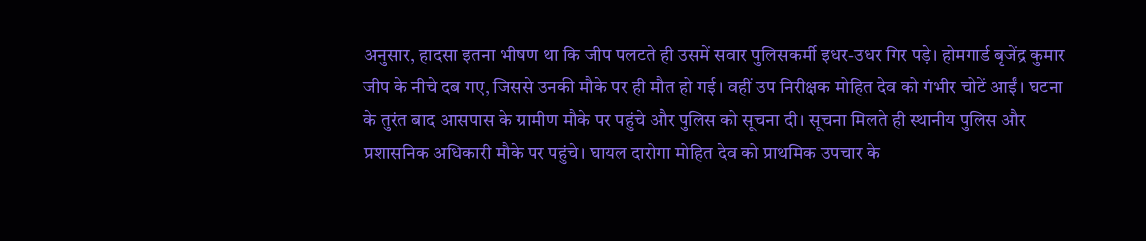अनुसार, हादसा इतना भीषण था कि जीप पलटते ही उसमें सवार पुलिसकर्मी इधर-उधर गिर पड़े। होमगार्ड बृजेंद्र कुमार जीप के नीचे दब गए, जिससे उनकी मौके पर ही मौत हो गई। वहीं उप निरीक्षक मोहित देव को गंभीर चोटें आईं। घटना के तुरंत बाद आसपास के ग्रामीण मौके पर पहुंचे और पुलिस को सूचना दी। सूचना मिलते ही स्थानीय पुलिस और प्रशासनिक अधिकारी मौके पर पहुंचे। घायल दारोगा मोहित देव को प्राथमिक उपचार के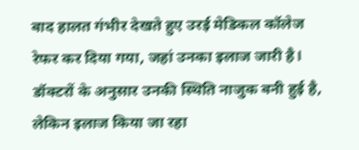बाद हालत गंभीर देखते हुए उरई मेडिकल कॉलेज रेफर कर दिया गया, जहां उनका इलाज जारी है। डॉक्टरों के अनुसार उनकी स्थिति नाजुक बनी हुई है, लेकिन इलाज किया जा रहा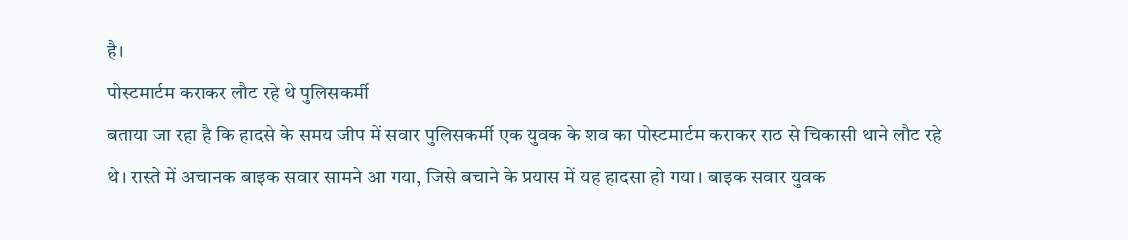है।
पोस्टमार्टम कराकर लौट रहे थे पुलिसकर्मी
बताया जा रहा है कि हादसे के समय जीप में सवार पुलिसकर्मी एक युवक के शव का पोस्टमार्टम कराकर राठ से चिकासी थाने लौट रहे थे। रास्ते में अचानक बाइक सवार सामने आ गया, जिसे बचाने के प्रयास में यह हादसा हो गया। बाइक सवार युवक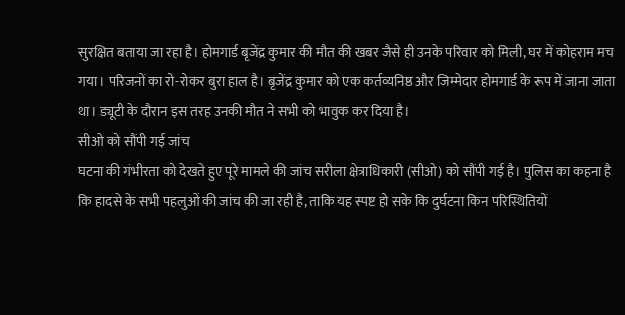सुरक्षित बताया जा रहा है। होमगार्ड बृजेंद्र कुमार की मौत की खबर जैसे ही उनके परिवार को मिली, घर में कोहराम मच गया। परिजनों का रो-रोकर बुरा हाल है। बृजेंद्र कुमार को एक कर्तव्यनिष्ठ और जिम्मेदार होमगार्ड के रूप में जाना जाता था। ड्यूटी के दौरान इस तरह उनकी मौत ने सभी को भावुक कर दिया है।
सीओ को सौंपी गई जांच
घटना की गंभीरता को देखते हुए पूरे मामले की जांच सरीला क्षेत्राधिकारी (सीओ) को सौंपी गई है। पुलिस का कहना है कि हादसे के सभी पहलुओं की जांच की जा रही है, ताकि यह स्पष्ट हो सके कि दुर्घटना किन परिस्थितियों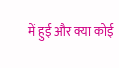में हुई और क्या कोई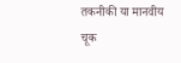तकनीकी या मानवीय चूक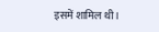इसमें शामिल थी।